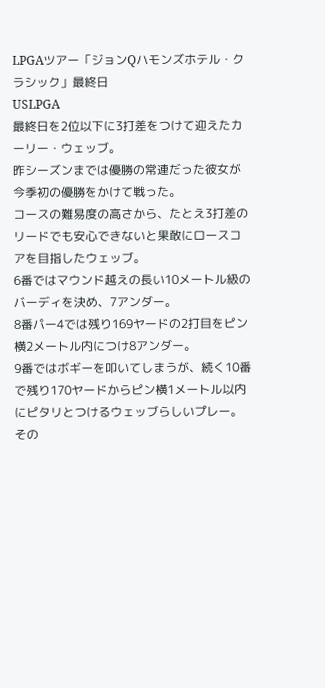LPGAツアー「ジョンQハモンズホテル・クラシック」最終日
USLPGA
最終日を2位以下に3打差をつけて迎えたカーリー・ウェッブ。
昨シーズンまでは優勝の常連だった彼女が今季初の優勝をかけて戦った。
コースの難易度の高さから、たとえ3打差のリードでも安心できないと果敢にロースコアを目指したウェッブ。
6番ではマウンド越えの長い10メートル級のバーディを決め、7アンダー。
8番パー4では残り169ヤードの2打目をピン横2メートル内につけ8アンダー。
9番ではボギーを叩いてしまうが、続く10番で残り170ヤードからピン横1メートル以内にピタリとつけるウェッブらしいプレー。
その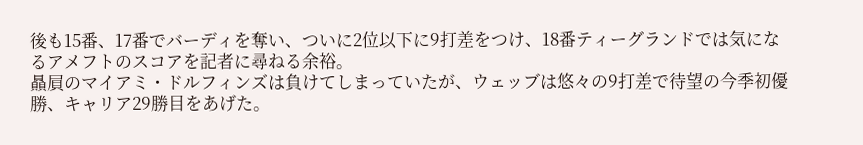後も15番、17番でバーディを奪い、ついに2位以下に9打差をつけ、18番ティーグランドでは気になるアメフトのスコアを記者に尋ねる余裕。
贔屓のマイアミ・ドルフィンズは負けてしまっていたが、ウェッブは悠々の9打差で待望の今季初優勝、キャリア29勝目をあげた。